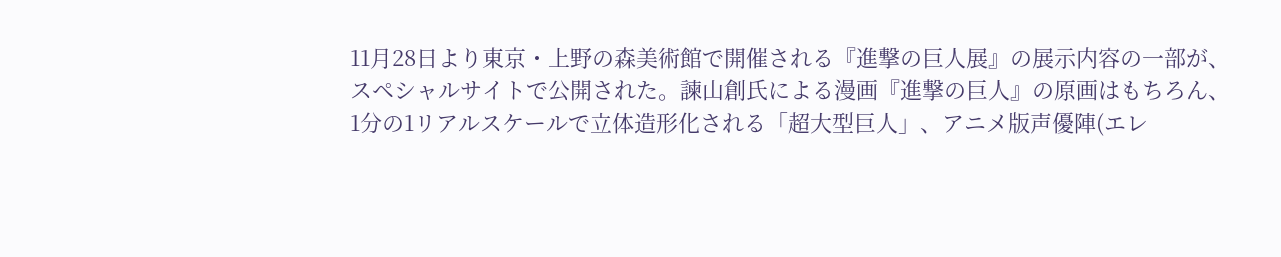11月28日より東京・上野の森美術館で開催される『進撃の巨人展』の展示内容の一部が、スペシャルサイトで公開された。諫山創氏による漫画『進撃の巨人』の原画はもちろん、1分の1リアルスケールで立体造形化される「超大型巨人」、アニメ版声優陣(エレ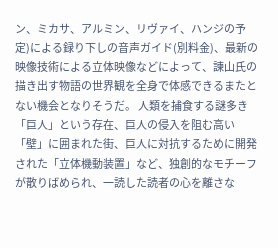ン、ミカサ、アルミン、リヴァイ、ハンジの予定)による録り下しの音声ガイド(別料金)、最新の映像技術による立体映像などによって、諫山氏の描き出す物語の世界観を全身で体感できるまたとない機会となりそうだ。 人類を捕食する謎多き「巨人」という存在、巨人の侵入を阻む高い「壁」に囲まれた街、巨人に対抗するために開発された「立体機動装置」など、独創的なモチーフが散りばめられ、一読した読者の心を離さな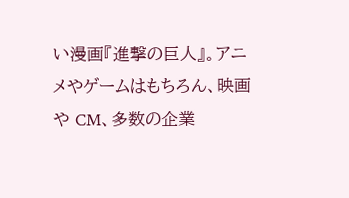い漫画『進撃の巨人』。アニメやゲームはもちろん、映画や CM、多数の企業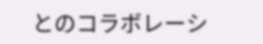とのコラボレーシ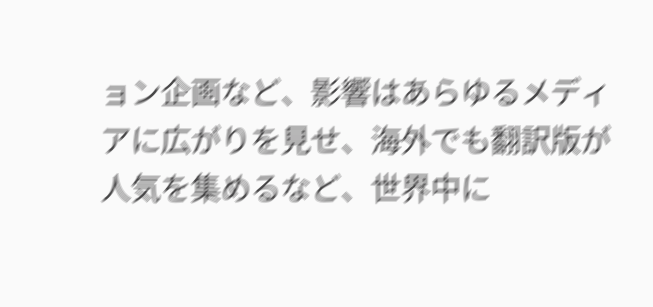ョン企画など、影響はあらゆるメディアに広がりを見せ、海外でも翻訳版が人気を集めるなど、世界中に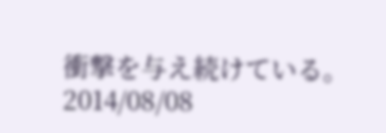衝撃を与え続けている。
2014/08/08